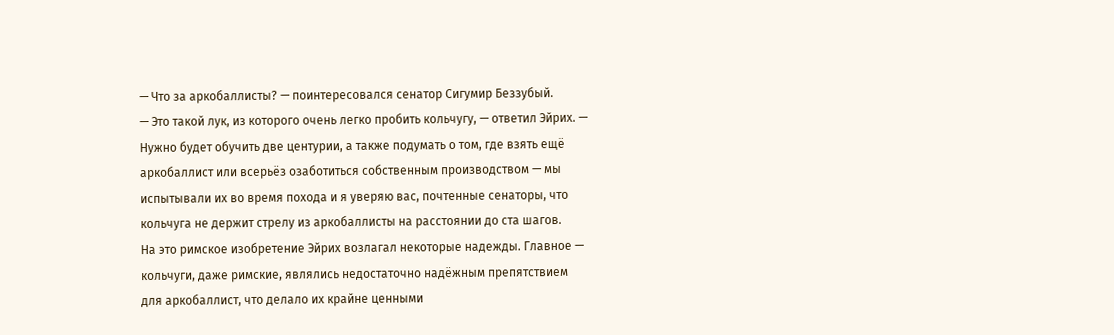— Что за аркобаллисты? — поинтересовался сенатор Сигумир Беззубый.
— Это такой лук, из которого очень легко пробить кольчугу, — ответил Эйрих. — Нужно будет обучить две центурии, а также подумать о том, где взять ещё аркобаллист или всерьёз озаботиться собственным производством — мы испытывали их во время похода и я уверяю вас, почтенные сенаторы, что кольчуга не держит стрелу из аркобаллисты на расстоянии до ста шагов.
На это римское изобретение Эйрих возлагал некоторые надежды. Главное — кольчуги, даже римские, являлись недостаточно надёжным препятствием для аркобаллист, что делало их крайне ценными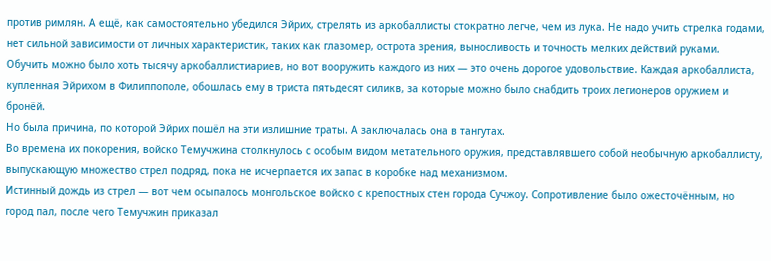против римлян. А ещё, как самостоятельно убедился Эйрих, стрелять из аркобаллисты стократно легче, чем из лука. Не надо учить стрелка годами, нет сильной зависимости от личных характеристик, таких как глазомер, острота зрения, выносливость и точность мелких действий руками.
Обучить можно было хоть тысячу аркобаллистиариев, но вот вооружить каждого из них — это очень дорогое удовольствие. Каждая аркобаллиста, купленная Эйрихом в Филиппополе, обошлась ему в триста пятьдесят силикв, за которые можно было снабдить троих легионеров оружием и бронёй.
Но была причина, по которой Эйрих пошёл на эти излишние траты. А заключалась она в тангутах.
Во времена их покорения, войско Темучжина столкнулось с особым видом метательного оружия, представлявшего собой необычную аркобаллисту, выпускающую множество стрел подряд, пока не исчерпается их запас в коробке над механизмом.
Истинный дождь из стрел — вот чем осыпалось монгольское войско с крепостных стен города Сучжоу. Сопротивление было ожесточённым, но город пал, после чего Темучжин приказал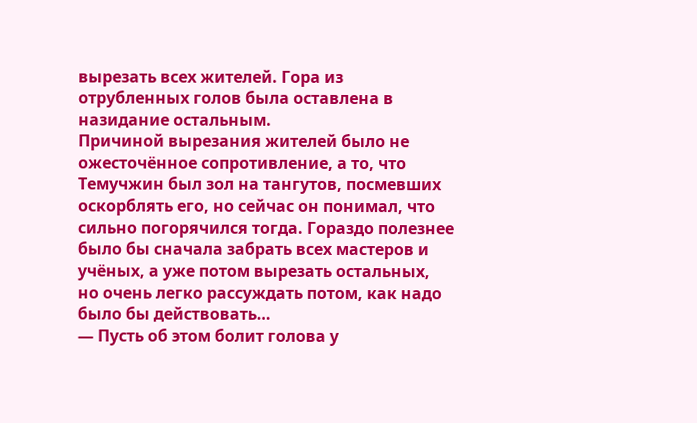вырезать всех жителей. Гора из отрубленных голов была оставлена в назидание остальным.
Причиной вырезания жителей было не ожесточённое сопротивление, а то, что Темучжин был зол на тангутов, посмевших оскорблять его, но сейчас он понимал, что сильно погорячился тогда. Гораздо полезнее было бы сначала забрать всех мастеров и учёных, а уже потом вырезать остальных, но очень легко рассуждать потом, как надо было бы действовать…
— Пусть об этом болит голова у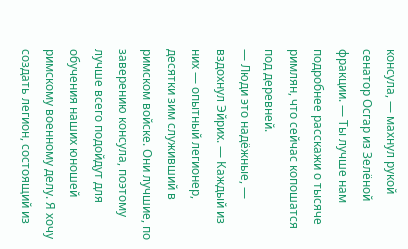консула, — махнул рукой сенатор Осгар из Зелёной фракции. — Ты лучше нам подробнее расскажи о тысяче римлян, что сейчас копошатся под деревней.
— Люди это надёжные, — вздохнул Эйрих. — Каждый из них — опытный легионер, десятки зим служивший в римском войске. Они лучшие, по заверению консула, поэтому лучше всего подойдут для обучения наших юношей римскому военному делу. Я хочу создать легион, состоящий из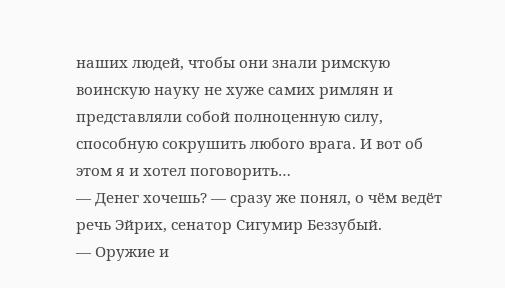наших людей, чтобы они знали римскую воинскую науку не хуже самих римлян и представляли собой полноценную силу, способную сокрушить любого врага. И вот об этом я и хотел поговорить…
— Денег хочешь? — сразу же понял, о чём ведёт речь Эйрих, сенатор Сигумир Беззубый.
— Оружие и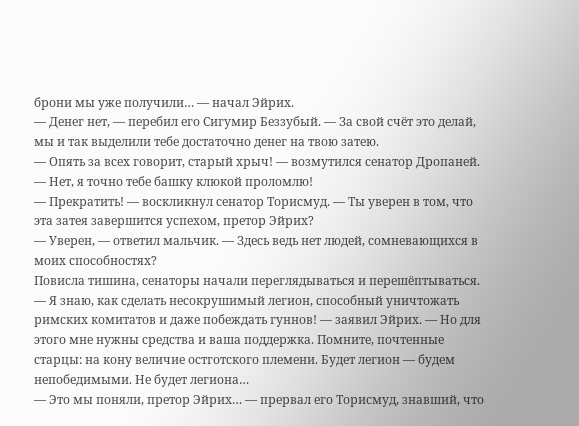брони мы уже получили… — начал Эйрих.
— Денег нет, — перебил его Сигумир Беззубый. — За свой счёт это делай, мы и так выделили тебе достаточно денег на твою затею.
— Опять за всех говорит, старый хрыч! — возмутился сенатор Дропаней. — Нет, я точно тебе башку клюкой проломлю!
— Прекратить! — воскликнул сенатор Торисмуд. — Ты уверен в том, что эта затея завершится успехом, претор Эйрих?
— Уверен, — ответил мальчик. — Здесь ведь нет людей, сомневающихся в моих способностях?
Повисла тишина, сенаторы начали переглядываться и перешёптываться.
— Я знаю, как сделать несокрушимый легион, способный уничтожать римских комитатов и даже побеждать гуннов! — заявил Эйрих. — Но для этого мне нужны средства и ваша поддержка. Помните, почтенные старцы: на кону величие остготского племени. Будет легион — будем непобедимыми. Не будет легиона…
— Это мы поняли, претор Эйрих… — прервал его Торисмуд, знавший, что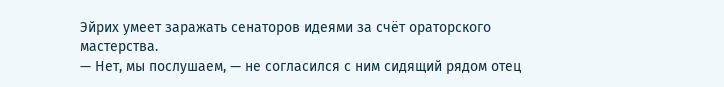Эйрих умеет заражать сенаторов идеями за счёт ораторского мастерства.
— Нет, мы послушаем, — не согласился с ним сидящий рядом отец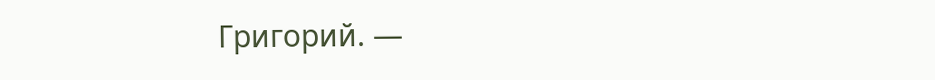Григорий. —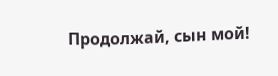Продолжай, сын мой!